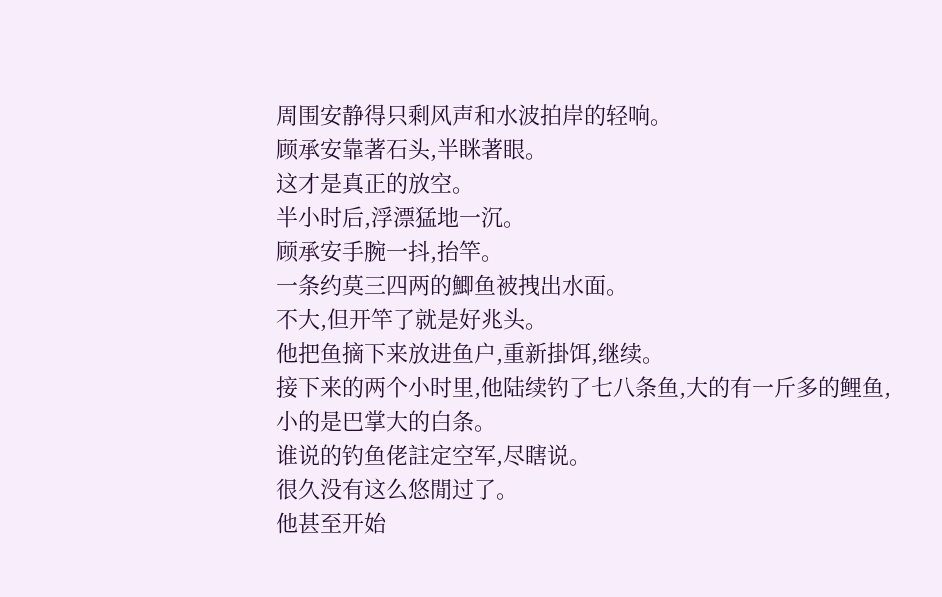周围安静得只剩风声和水波拍岸的轻响。
顾承安靠著石头,半眯著眼。
这才是真正的放空。
半小时后,浮漂猛地一沉。
顾承安手腕一抖,抬竿。
一条约莫三四两的鯽鱼被拽出水面。
不大,但开竿了就是好兆头。
他把鱼摘下来放进鱼户,重新掛饵,继续。
接下来的两个小时里,他陆续钓了七八条鱼,大的有一斤多的鲤鱼,小的是巴掌大的白条。
谁说的钓鱼佬註定空军,尽瞎说。
很久没有这么悠閒过了。
他甚至开始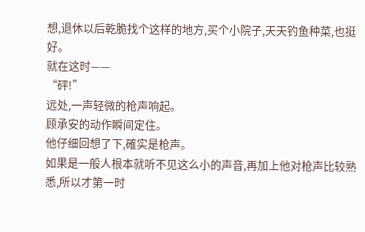想,退休以后乾脆找个这样的地方,买个小院子,天天钓鱼种菜,也挺好。
就在这时——
“砰!”
远处,一声轻微的枪声响起。
顾承安的动作瞬间定住。
他仔细回想了下,確实是枪声。
如果是一般人根本就听不见这么小的声音,再加上他对枪声比较熟悉,所以才第一时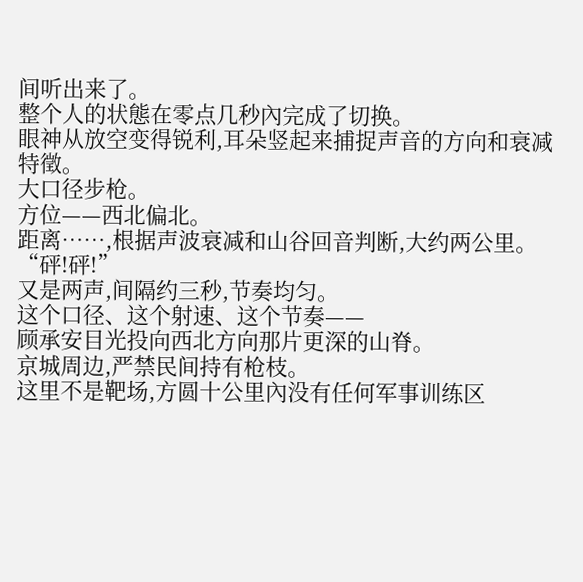间听出来了。
整个人的状態在零点几秒內完成了切换。
眼神从放空变得锐利,耳朵竖起来捕捉声音的方向和衰减特徵。
大口径步枪。
方位——西北偏北。
距离……,根据声波衰减和山谷回音判断,大约两公里。
“砰!砰!”
又是两声,间隔约三秒,节奏均匀。
这个口径、这个射速、这个节奏——
顾承安目光投向西北方向那片更深的山脊。
京城周边,严禁民间持有枪枝。
这里不是靶场,方圆十公里內没有任何军事训练区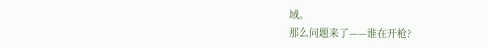域。
那么问题来了——谁在开枪?